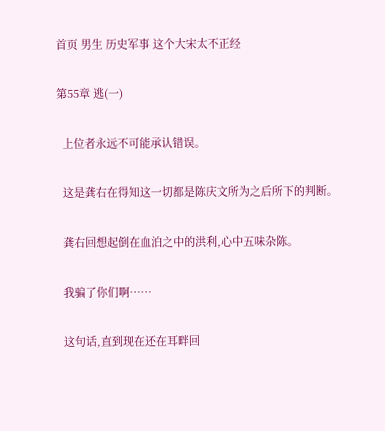首页 男生 历史军事 这个大宋太不正经

第55章 逃(一)

  上位者永远不可能承认错误。

  这是龚右在得知这一切都是陈庆文所为之后所下的判断。

  龚右回想起倒在血泊之中的洪利,心中五味杂陈。

  我骗了你们啊……

  这句话,直到现在还在耳畔回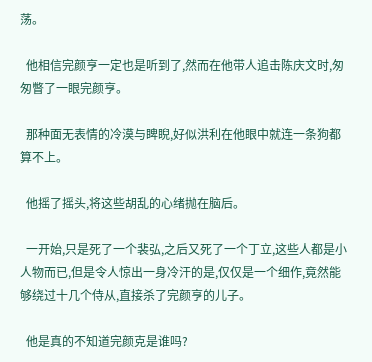荡。

  他相信完颜亨一定也是听到了,然而在他带人追击陈庆文时,匆匆瞥了一眼完颜亨。

  那种面无表情的冷漠与睥睨,好似洪利在他眼中就连一条狗都算不上。

  他摇了摇头,将这些胡乱的心绪抛在脑后。

  一开始,只是死了一个裴弘,之后又死了一个丁立,这些人都是小人物而已,但是令人惊出一身冷汗的是,仅仅是一个细作,竟然能够绕过十几个侍从,直接杀了完颜亨的儿子。

  他是真的不知道完颜克是谁吗?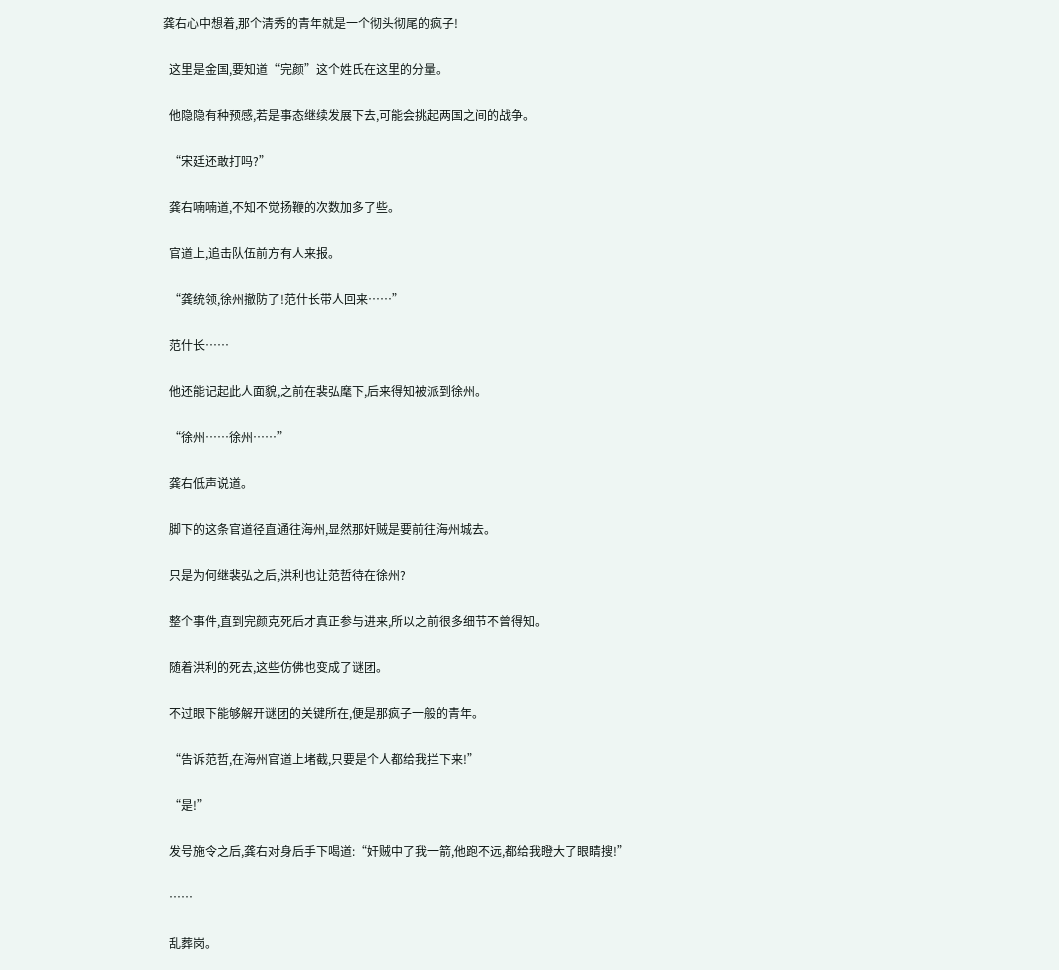龚右心中想着,那个清秀的青年就是一个彻头彻尾的疯子!

  这里是金国,要知道“完颜”这个姓氏在这里的分量。

  他隐隐有种预感,若是事态继续发展下去,可能会挑起两国之间的战争。

  “宋廷还敢打吗?”

  龚右喃喃道,不知不觉扬鞭的次数加多了些。

  官道上,追击队伍前方有人来报。

  “龚统领,徐州撤防了!范什长带人回来……”

  范什长……

  他还能记起此人面貌,之前在裴弘麾下,后来得知被派到徐州。

  “徐州……徐州……”

  龚右低声说道。

  脚下的这条官道径直通往海州,显然那奸贼是要前往海州城去。

  只是为何继裴弘之后,洪利也让范哲待在徐州?

  整个事件,直到完颜克死后才真正参与进来,所以之前很多细节不曾得知。

  随着洪利的死去,这些仿佛也变成了谜团。

  不过眼下能够解开谜团的关键所在,便是那疯子一般的青年。

  “告诉范哲,在海州官道上堵截,只要是个人都给我拦下来!”

  “是!”

  发号施令之后,龚右对身后手下喝道:“奸贼中了我一箭,他跑不远,都给我瞪大了眼睛搜!”

  ……

  乱葬岗。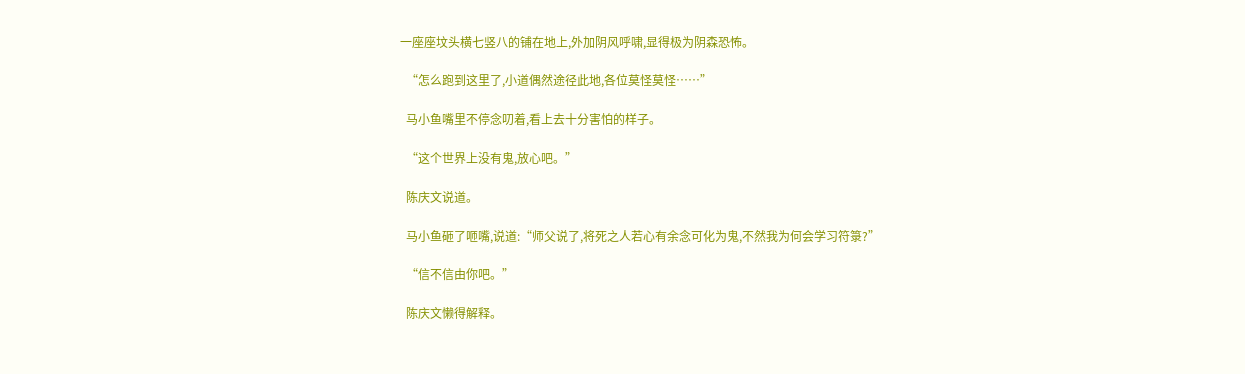一座座坟头横七竖八的铺在地上,外加阴风呼啸,显得极为阴森恐怖。

  “怎么跑到这里了,小道偶然途径此地,各位莫怪莫怪……”

  马小鱼嘴里不停念叨着,看上去十分害怕的样子。

  “这个世界上没有鬼,放心吧。”

  陈庆文说道。

  马小鱼砸了咂嘴,说道:“师父说了,将死之人若心有余念可化为鬼,不然我为何会学习符箓?”

  “信不信由你吧。”

  陈庆文懒得解释。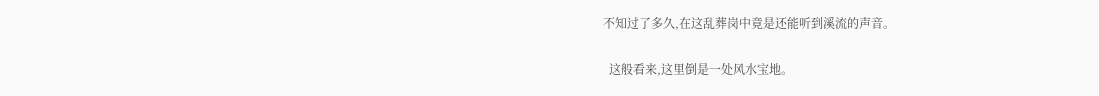不知过了多久,在这乱葬岗中竟是还能听到溪流的声音。

  这般看来,这里倒是一处风水宝地。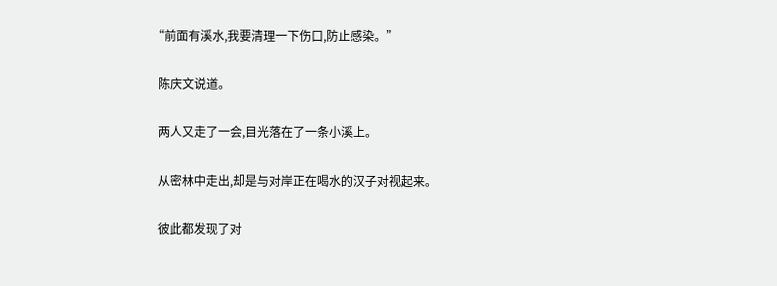“前面有溪水,我要清理一下伤口,防止感染。”

  陈庆文说道。

  两人又走了一会,目光落在了一条小溪上。

  从密林中走出,却是与对岸正在喝水的汉子对视起来。

  彼此都发现了对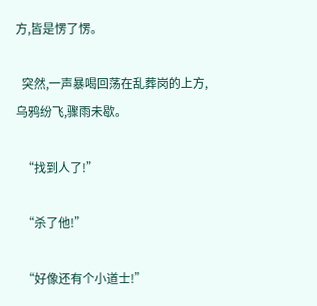方,皆是愣了愣。

  突然,一声暴喝回荡在乱葬岗的上方,乌鸦纷飞,骤雨未歇。

  “找到人了!”

  “杀了他!”

  “好像还有个小道士!”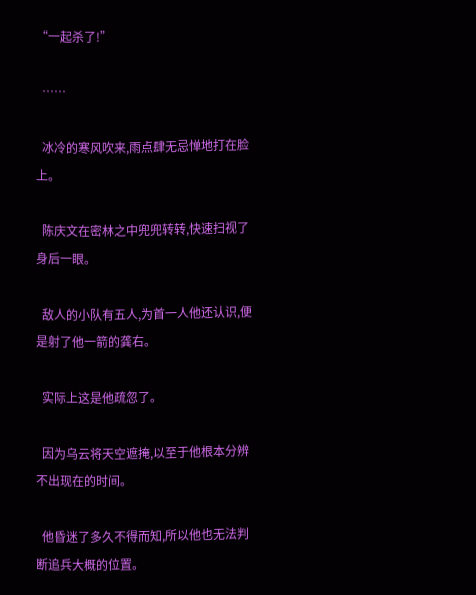“一起杀了!”

  ……

  冰冷的寒风吹来,雨点肆无忌惮地打在脸上。

  陈庆文在密林之中兜兜转转,快速扫视了身后一眼。

  敌人的小队有五人,为首一人他还认识,便是射了他一箭的龚右。

  实际上这是他疏忽了。

  因为乌云将天空遮掩,以至于他根本分辨不出现在的时间。

  他昏迷了多久不得而知,所以他也无法判断追兵大概的位置。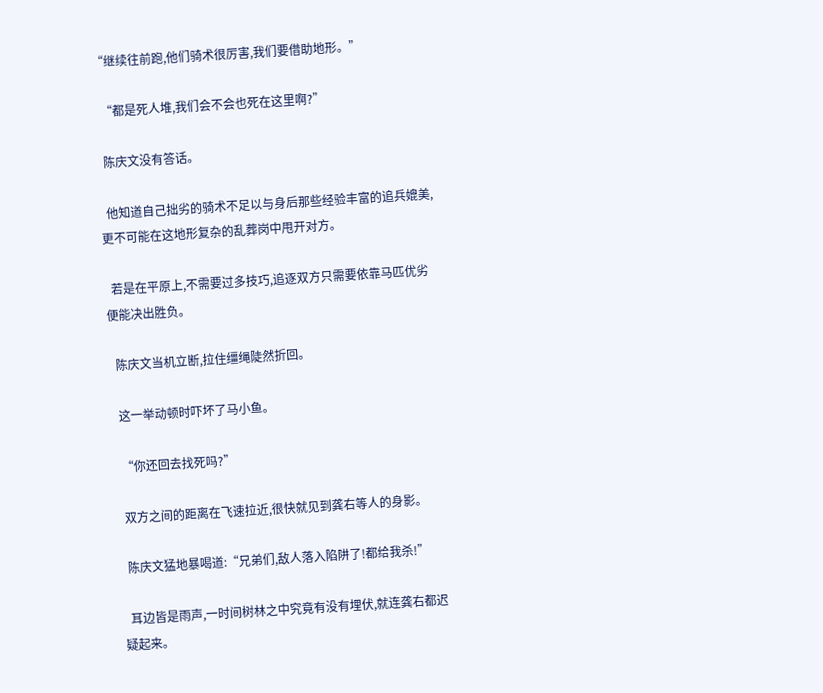“继续往前跑,他们骑术很厉害,我们要借助地形。”

  “都是死人堆,我们会不会也死在这里啊?”

  陈庆文没有答话。

  他知道自己拙劣的骑术不足以与身后那些经验丰富的追兵媲美,更不可能在这地形复杂的乱葬岗中甩开对方。

  若是在平原上,不需要过多技巧,追逐双方只需要依靠马匹优劣便能决出胜负。

  陈庆文当机立断,拉住缰绳陡然折回。

  这一举动顿时吓坏了马小鱼。

  “你还回去找死吗?”

  双方之间的距离在飞速拉近,很快就见到龚右等人的身影。

  陈庆文猛地暴喝道:“兄弟们,敌人落入陷阱了!都给我杀!”

  耳边皆是雨声,一时间树林之中究竟有没有埋伏,就连龚右都迟疑起来。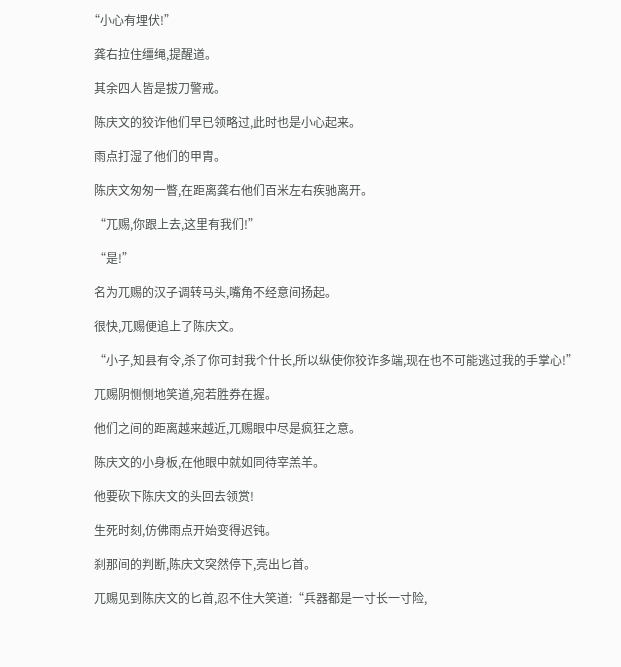“小心有埋伏!”

  龚右拉住缰绳,提醒道。

  其余四人皆是拔刀警戒。

  陈庆文的狡诈他们早已领略过,此时也是小心起来。

  雨点打湿了他们的甲胄。

  陈庆文匆匆一瞥,在距离龚右他们百米左右疾驰离开。

  “兀赐,你跟上去,这里有我们!”

  “是!”

  名为兀赐的汉子调转马头,嘴角不经意间扬起。

  很快,兀赐便追上了陈庆文。

  “小子,知县有令,杀了你可封我个什长,所以纵使你狡诈多端,现在也不可能逃过我的手掌心!”

  兀赐阴恻恻地笑道,宛若胜券在握。

  他们之间的距离越来越近,兀赐眼中尽是疯狂之意。

  陈庆文的小身板,在他眼中就如同待宰羔羊。

  他要砍下陈庆文的头回去领赏!

  生死时刻,仿佛雨点开始变得迟钝。

  刹那间的判断,陈庆文突然停下,亮出匕首。

  兀赐见到陈庆文的匕首,忍不住大笑道:“兵器都是一寸长一寸险,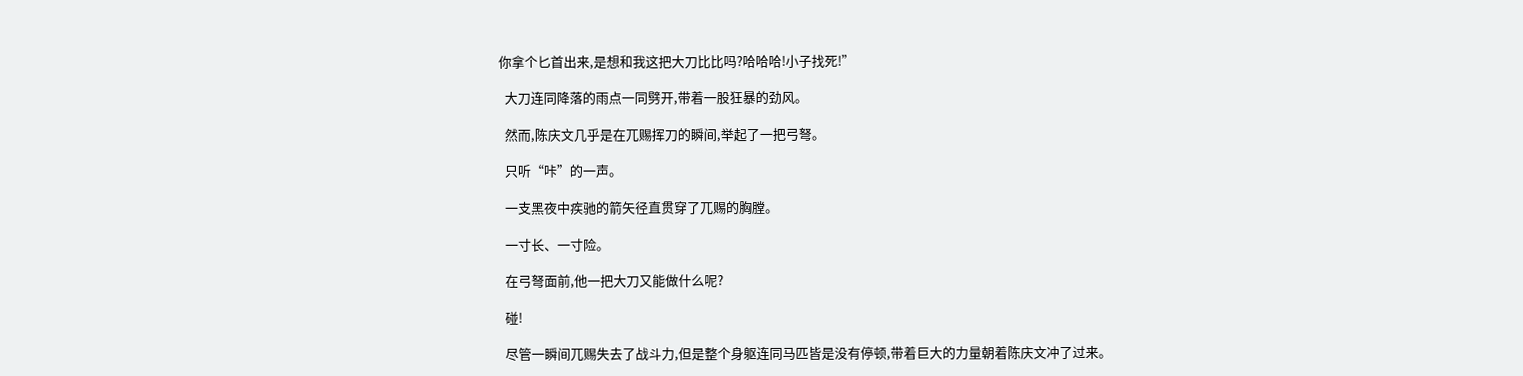你拿个匕首出来,是想和我这把大刀比比吗?哈哈哈!小子找死!”

  大刀连同降落的雨点一同劈开,带着一股狂暴的劲风。

  然而,陈庆文几乎是在兀赐挥刀的瞬间,举起了一把弓弩。

  只听“咔”的一声。

  一支黑夜中疾驰的箭矢径直贯穿了兀赐的胸膛。

  一寸长、一寸险。

  在弓弩面前,他一把大刀又能做什么呢?

  碰!

  尽管一瞬间兀赐失去了战斗力,但是整个身躯连同马匹皆是没有停顿,带着巨大的力量朝着陈庆文冲了过来。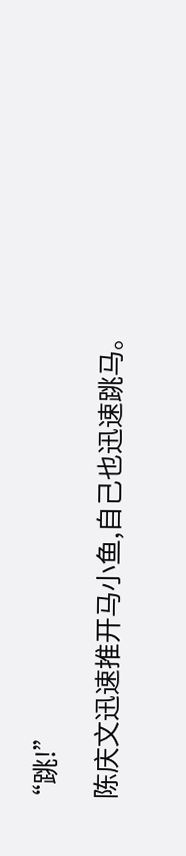“跳!”

  陈庆文迅速推开马小鱼,自己也迅速跳马。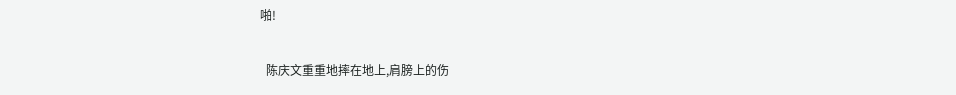啪!

  陈庆文重重地摔在地上,肩膀上的伤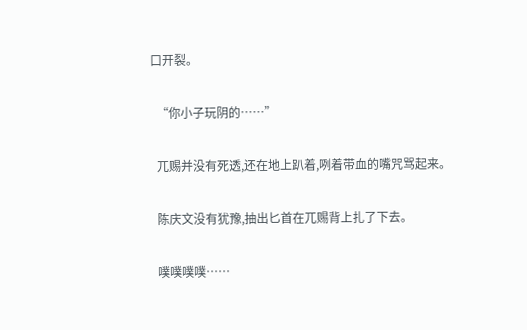口开裂。

  “你小子玩阴的……”

  兀赐并没有死透,还在地上趴着,咧着带血的嘴咒骂起来。

  陈庆文没有犹豫,抽出匕首在兀赐背上扎了下去。

  噗噗噗噗……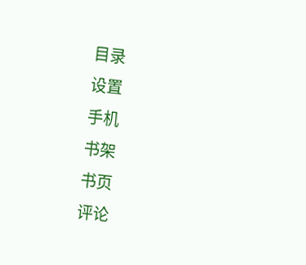目录
设置
手机
书架
书页
评论